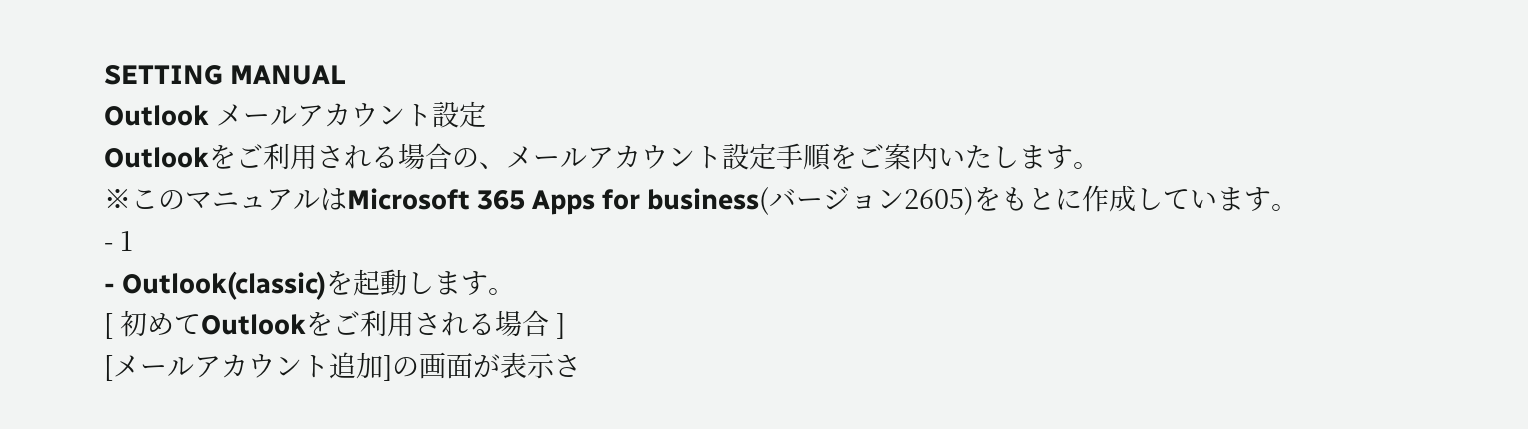SETTING MANUAL
Outlook メールアカウント設定
Outlookをご利用される場合の、メールアカウント設定手順をご案内いたします。
※このマニュアルはMicrosoft 365 Apps for business(バージョン2605)をもとに作成しています。
- 1
- Outlook(classic)を起動します。
[ 初めてOutlookをご利用される場合 ]
[メールアカウント追加]の画面が表示さ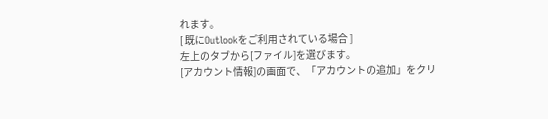れます。
[ 既にOutlookをご利用されている場合 ]
左上のタブから[ファイル]を選びます。
[アカウント情報]の画面で、「アカウントの追加」をクリ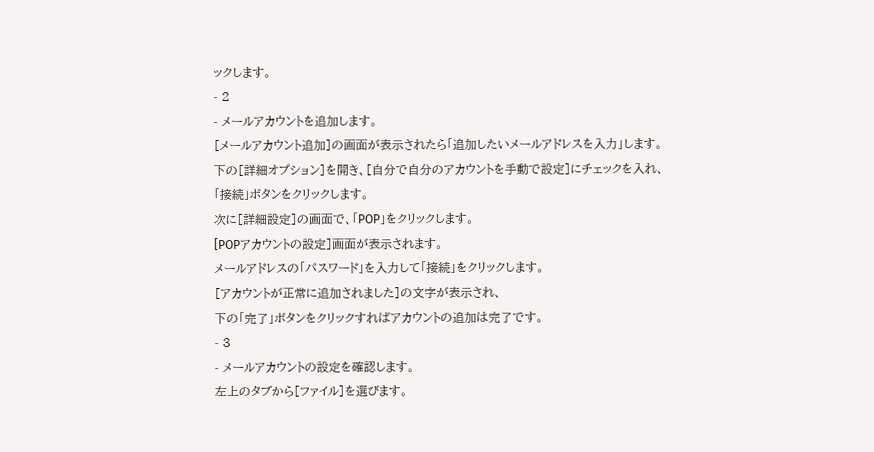ックします。
- 2
- メールアカウントを追加します。
[メールアカウント追加]の画面が表示されたら「追加したいメールアドレスを入力」します。
下の[詳細オプション]を開き、[自分で自分のアカウントを手動で設定]にチェックを入れ、
「接続」ボタンをクリックします。
次に[詳細設定]の画面で、「POP」をクリックします。
[POPアカウントの設定]画面が表示されます。
メールアドレスの「パスワード」を入力して「接続」をクリックします。
[アカウントが正常に追加されました]の文字が表示され、
下の「完了」ボタンをクリックすればアカウントの追加は完了です。
- 3
- メールアカウントの設定を確認します。
左上のタブから[ファイル]を選びます。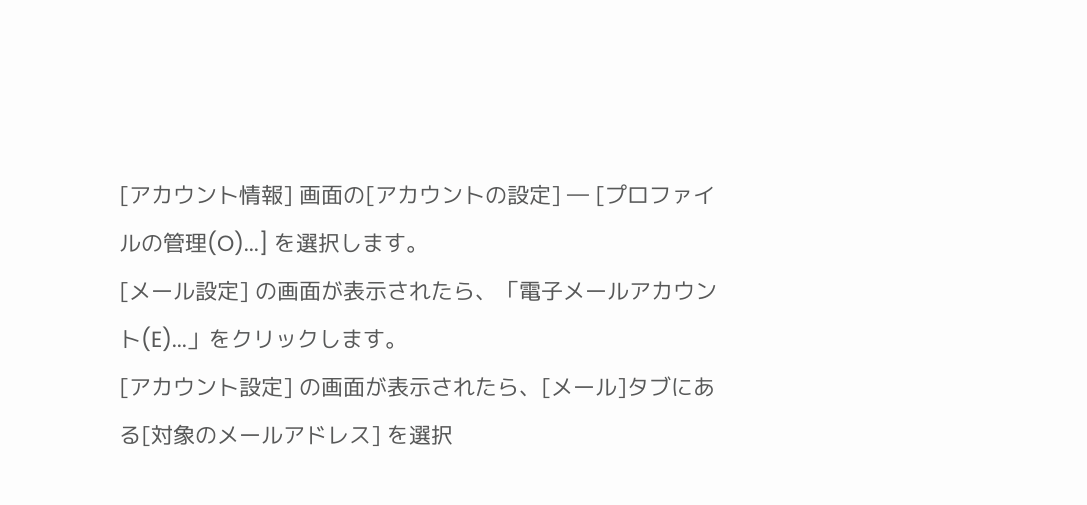[アカウント情報] 画面の[アカウントの設定] ― [プロファイルの管理(O)...] を選択します。
[メール設定] の画面が表示されたら、「電子メールアカウント(E)...」をクリックします。
[アカウント設定] の画面が表示されたら、[メール]タブにある[対象のメールアドレス] を選択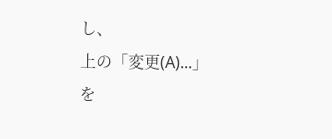し、
上の「変更(A)...」 を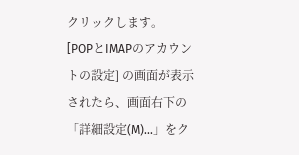クリックします。
[POPとIMAPのアカウントの設定] の画面が表示されたら、画面右下の「詳細設定(M)...」をク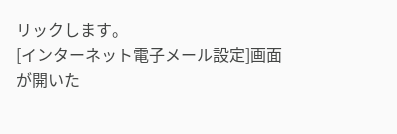リックします。
[インターネット電子メール設定]画面が開いた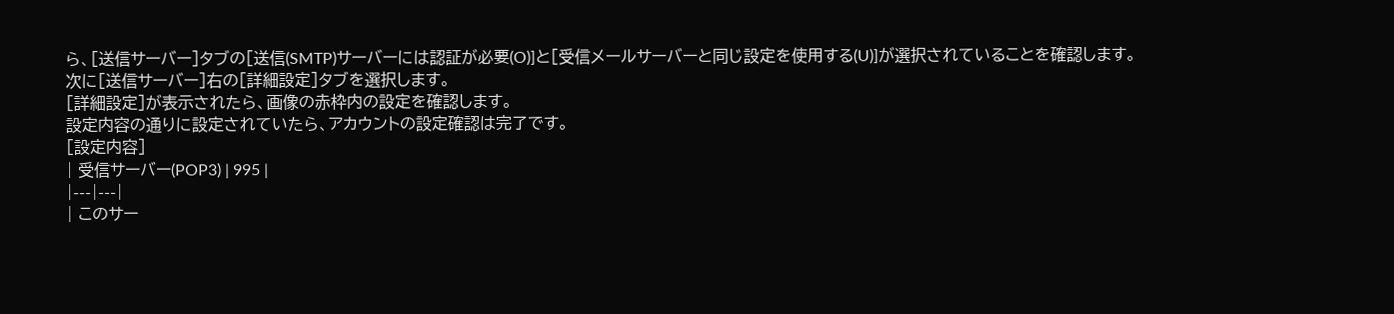ら、[送信サーバー]タブの[送信(SMTP)サーバーには認証が必要(O)]と[受信メールサーバーと同じ設定を使用する(U)]が選択されていることを確認します。
次に[送信サーバー]右の[詳細設定]タブを選択します。
[詳細設定]が表示されたら、画像の赤枠内の設定を確認します。
設定内容の通りに設定されていたら、アカウントの設定確認は完了です。
[設定内容]
| 受信サーバー(POP3) | 995 |
|---|---|
| このサー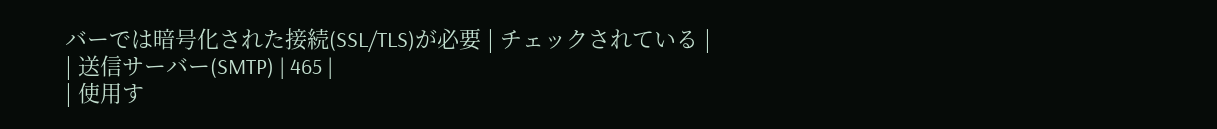バーでは暗号化された接続(SSL/TLS)が必要 | チェックされている |
| 送信サーバー(SMTP) | 465 |
| 使用す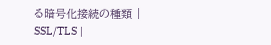る暗号化接続の種類 | SSL/TLS |